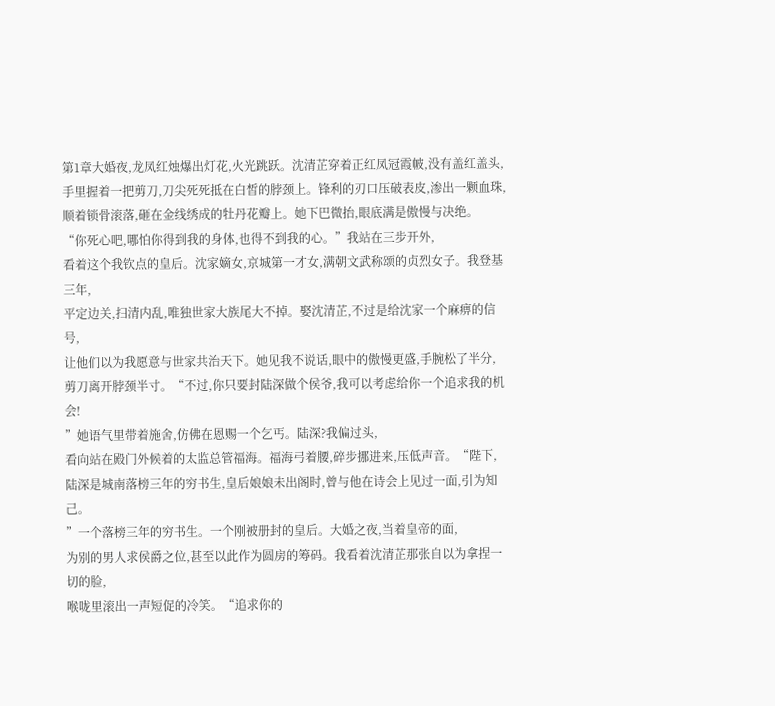第1章大婚夜,龙凤红烛爆出灯花,火光跳跃。沈清芷穿着正红凤冠霞帔,没有盖红盖头,
手里握着一把剪刀,刀尖死死抵在白皙的脖颈上。锋利的刃口压破表皮,渗出一颗血珠,
顺着锁骨滚落,砸在金线绣成的牡丹花瓣上。她下巴微抬,眼底满是傲慢与决绝。
“你死心吧,哪怕你得到我的身体,也得不到我的心。”我站在三步开外,
看着这个我钦点的皇后。沈家嫡女,京城第一才女,满朝文武称颂的贞烈女子。我登基三年,
平定边关,扫清内乱,唯独世家大族尾大不掉。娶沈清芷,不过是给沈家一个麻痹的信号,
让他们以为我愿意与世家共治天下。她见我不说话,眼中的傲慢更盛,手腕松了半分,
剪刀离开脖颈半寸。“不过,你只要封陆深做个侯爷,我可以考虑给你一个追求我的机会!
”她语气里带着施舍,仿佛在恩赐一个乞丐。陆深?我偏过头,
看向站在殿门外候着的太监总管福海。福海弓着腰,碎步挪进来,压低声音。“陛下,
陆深是城南落榜三年的穷书生,皇后娘娘未出阁时,曾与他在诗会上见过一面,引为知己。
”一个落榜三年的穷书生。一个刚被册封的皇后。大婚之夜,当着皇帝的面,
为别的男人求侯爵之位,甚至以此作为圆房的筹码。我看着沈清芷那张自以为拿捏一切的脸,
喉咙里滚出一声短促的冷笑。“追求你的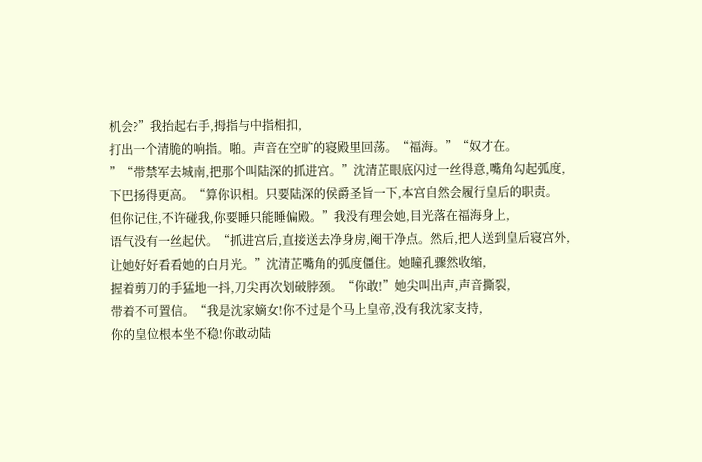机会?”我抬起右手,拇指与中指相扣,
打出一个清脆的响指。啪。声音在空旷的寝殿里回荡。“福海。”“奴才在。
”“带禁军去城南,把那个叫陆深的抓进宫。”沈清芷眼底闪过一丝得意,嘴角勾起弧度,
下巴扬得更高。“算你识相。只要陆深的侯爵圣旨一下,本宫自然会履行皇后的职责。
但你记住,不许碰我,你要睡只能睡偏殿。”我没有理会她,目光落在福海身上,
语气没有一丝起伏。“抓进宫后,直接送去净身房,阉干净点。然后,把人送到皇后寝宫外,
让她好好看看她的白月光。”沈清芷嘴角的弧度僵住。她瞳孔骤然收缩,
握着剪刀的手猛地一抖,刀尖再次划破脖颈。“你敢!”她尖叫出声,声音撕裂,
带着不可置信。“我是沈家嫡女!你不过是个马上皇帝,没有我沈家支持,
你的皇位根本坐不稳!你敢动陆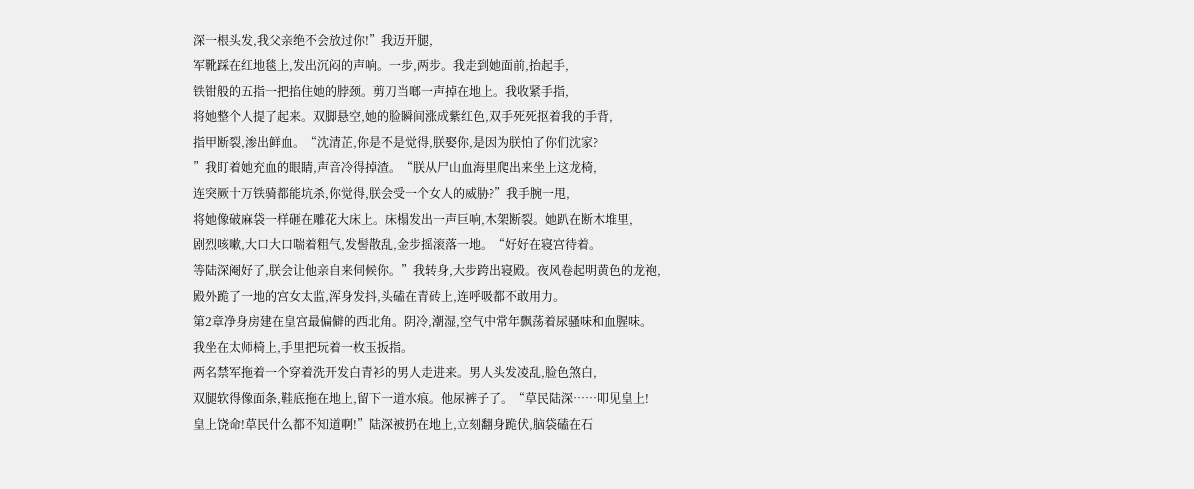深一根头发,我父亲绝不会放过你!”我迈开腿,
军靴踩在红地毯上,发出沉闷的声响。一步,两步。我走到她面前,抬起手,
铁钳般的五指一把掐住她的脖颈。剪刀当啷一声掉在地上。我收紧手指,
将她整个人提了起来。双脚悬空,她的脸瞬间涨成紫红色,双手死死抠着我的手背,
指甲断裂,渗出鲜血。“沈清芷,你是不是觉得,朕娶你,是因为朕怕了你们沈家?
”我盯着她充血的眼睛,声音冷得掉渣。“朕从尸山血海里爬出来坐上这龙椅,
连突厥十万铁骑都能坑杀,你觉得,朕会受一个女人的威胁?”我手腕一甩,
将她像破麻袋一样砸在雕花大床上。床榻发出一声巨响,木架断裂。她趴在断木堆里,
剧烈咳嗽,大口大口喘着粗气,发髻散乱,金步摇滚落一地。“好好在寝宫待着。
等陆深阉好了,朕会让他亲自来伺候你。”我转身,大步跨出寝殿。夜风卷起明黄色的龙袍,
殿外跪了一地的宫女太监,浑身发抖,头磕在青砖上,连呼吸都不敢用力。
第2章净身房建在皇宫最偏僻的西北角。阴冷,潮湿,空气中常年飘荡着尿骚味和血腥味。
我坐在太师椅上,手里把玩着一枚玉扳指。
两名禁军拖着一个穿着洗开发白青衫的男人走进来。男人头发凌乱,脸色煞白,
双腿软得像面条,鞋底拖在地上,留下一道水痕。他尿裤子了。“草民陆深……叩见皇上!
皇上饶命!草民什么都不知道啊!”陆深被扔在地上,立刻翻身跪伏,脑袋磕在石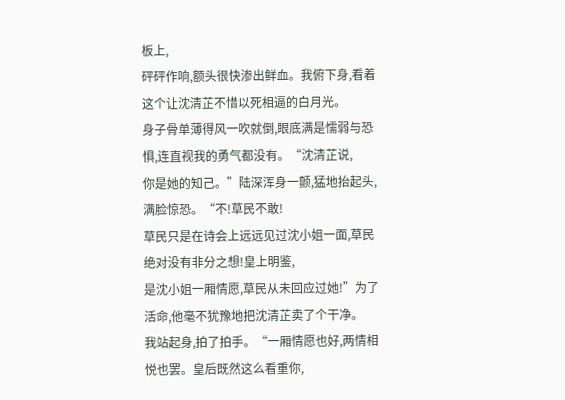板上,
砰砰作响,额头很快渗出鲜血。我俯下身,看着这个让沈清芷不惜以死相逼的白月光。
身子骨单薄得风一吹就倒,眼底满是懦弱与恐惧,连直视我的勇气都没有。“沈清芷说,
你是她的知己。”陆深浑身一颤,猛地抬起头,满脸惊恐。“不!草民不敢!
草民只是在诗会上远远见过沈小姐一面,草民绝对没有非分之想!皇上明鉴,
是沈小姐一厢情愿,草民从未回应过她!”为了活命,他毫不犹豫地把沈清芷卖了个干净。
我站起身,拍了拍手。“一厢情愿也好,两情相悦也罢。皇后既然这么看重你,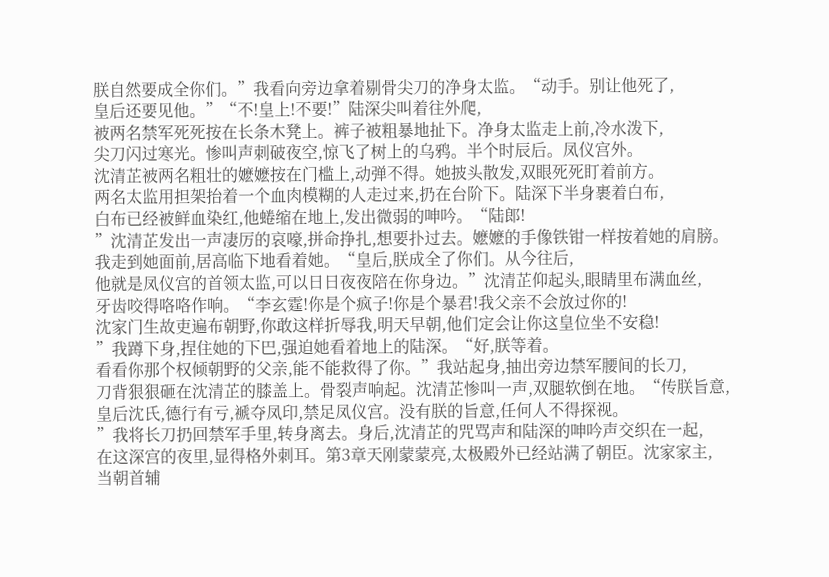朕自然要成全你们。”我看向旁边拿着剔骨尖刀的净身太监。“动手。别让他死了,
皇后还要见他。”“不!皇上!不要!”陆深尖叫着往外爬,
被两名禁军死死按在长条木凳上。裤子被粗暴地扯下。净身太监走上前,冷水泼下,
尖刀闪过寒光。惨叫声刺破夜空,惊飞了树上的乌鸦。半个时辰后。凤仪宫外。
沈清芷被两名粗壮的嬷嬷按在门槛上,动弹不得。她披头散发,双眼死死盯着前方。
两名太监用担架抬着一个血肉模糊的人走过来,扔在台阶下。陆深下半身裹着白布,
白布已经被鲜血染红,他蜷缩在地上,发出微弱的呻吟。“陆郎!
”沈清芷发出一声凄厉的哀嚎,拼命挣扎,想要扑过去。嬷嬷的手像铁钳一样按着她的肩膀。
我走到她面前,居高临下地看着她。“皇后,朕成全了你们。从今往后,
他就是凤仪宫的首领太监,可以日日夜夜陪在你身边。”沈清芷仰起头,眼睛里布满血丝,
牙齿咬得咯咯作响。“李玄霆!你是个疯子!你是个暴君!我父亲不会放过你的!
沈家门生故吏遍布朝野,你敢这样折辱我,明天早朝,他们定会让你这皇位坐不安稳!
”我蹲下身,捏住她的下巴,强迫她看着地上的陆深。“好,朕等着。
看看你那个权倾朝野的父亲,能不能救得了你。”我站起身,抽出旁边禁军腰间的长刀,
刀背狠狠砸在沈清芷的膝盖上。骨裂声响起。沈清芷惨叫一声,双腿软倒在地。“传朕旨意,
皇后沈氏,德行有亏,褫夺凤印,禁足凤仪宫。没有朕的旨意,任何人不得探视。
”我将长刀扔回禁军手里,转身离去。身后,沈清芷的咒骂声和陆深的呻吟声交织在一起,
在这深宫的夜里,显得格外刺耳。第3章天刚蒙蒙亮,太极殿外已经站满了朝臣。沈家家主,
当朝首辅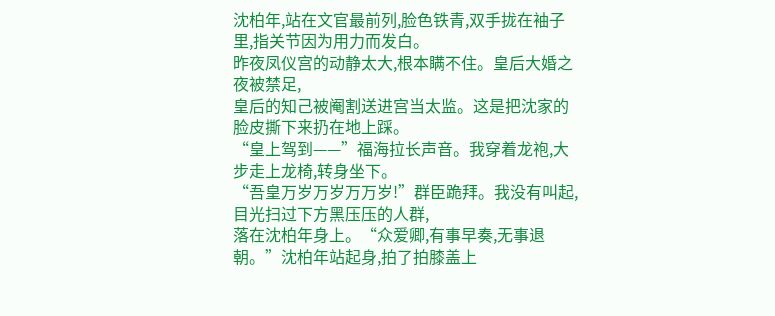沈柏年,站在文官最前列,脸色铁青,双手拢在袖子里,指关节因为用力而发白。
昨夜凤仪宫的动静太大,根本瞒不住。皇后大婚之夜被禁足,
皇后的知己被阉割送进宫当太监。这是把沈家的脸皮撕下来扔在地上踩。
“皇上驾到——”福海拉长声音。我穿着龙袍,大步走上龙椅,转身坐下。
“吾皇万岁万岁万万岁!”群臣跪拜。我没有叫起,目光扫过下方黑压压的人群,
落在沈柏年身上。“众爱卿,有事早奏,无事退朝。”沈柏年站起身,拍了拍膝盖上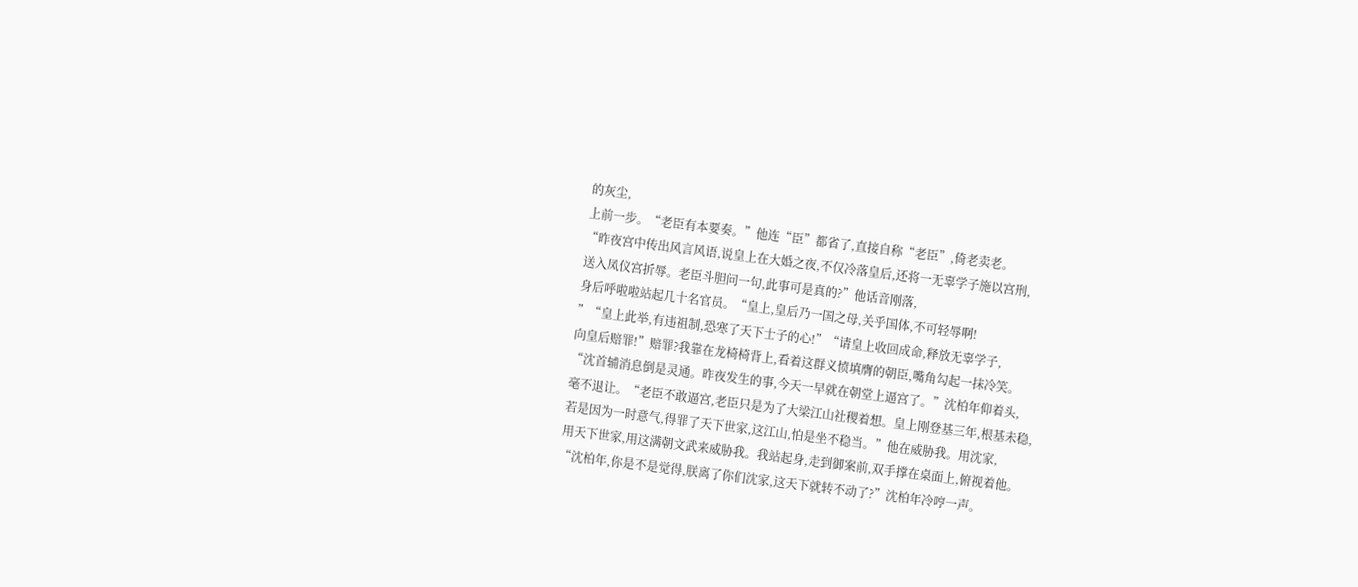的灰尘,
上前一步。“老臣有本要奏。”他连“臣”都省了,直接自称“老臣”,倚老卖老。
“昨夜宫中传出风言风语,说皇上在大婚之夜,不仅冷落皇后,还将一无辜学子施以宫刑,
送入凤仪宫折辱。老臣斗胆问一句,此事可是真的?”他话音刚落,
身后呼啦啦站起几十名官员。“皇上,皇后乃一国之母,关乎国体,不可轻辱啊!
”“皇上此举,有违祖制,恐寒了天下士子的心!”“请皇上收回成命,释放无辜学子,
向皇后赔罪!”赔罪?我靠在龙椅椅背上,看着这群义愤填膺的朝臣,嘴角勾起一抹冷笑。
“沈首辅消息倒是灵通。昨夜发生的事,今天一早就在朝堂上逼宫了。”沈柏年仰着头,
毫不退让。“老臣不敢逼宫,老臣只是为了大梁江山社稷着想。皇上刚登基三年,根基未稳,
若是因为一时意气,得罪了天下世家,这江山,怕是坐不稳当。”他在威胁我。用沈家,
用天下世家,用这满朝文武来威胁我。我站起身,走到御案前,双手撑在桌面上,俯视着他。
“沈柏年,你是不是觉得,朕离了你们沈家,这天下就转不动了?”沈柏年冷哼一声。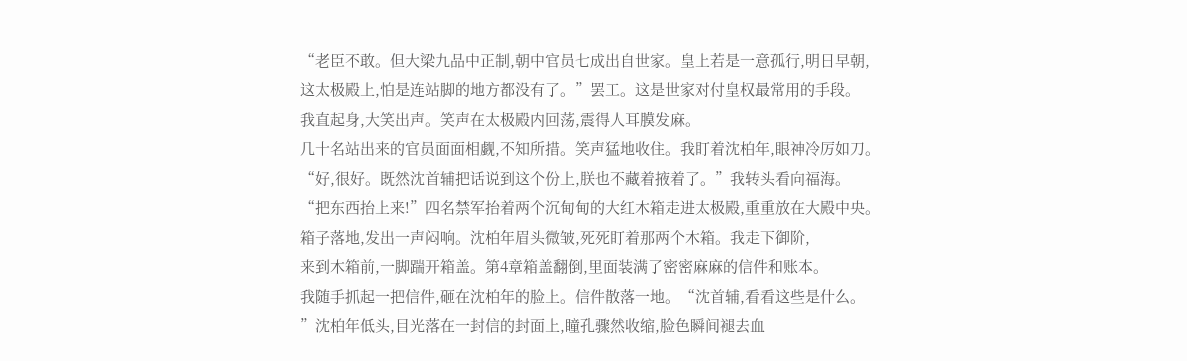“老臣不敢。但大梁九品中正制,朝中官员七成出自世家。皇上若是一意孤行,明日早朝,
这太极殿上,怕是连站脚的地方都没有了。”罢工。这是世家对付皇权最常用的手段。
我直起身,大笑出声。笑声在太极殿内回荡,震得人耳膜发麻。
几十名站出来的官员面面相觑,不知所措。笑声猛地收住。我盯着沈柏年,眼神冷厉如刀。
“好,很好。既然沈首辅把话说到这个份上,朕也不藏着掖着了。”我转头看向福海。
“把东西抬上来!”四名禁军抬着两个沉甸甸的大红木箱走进太极殿,重重放在大殿中央。
箱子落地,发出一声闷响。沈柏年眉头微皱,死死盯着那两个木箱。我走下御阶,
来到木箱前,一脚踹开箱盖。第4章箱盖翻倒,里面装满了密密麻麻的信件和账本。
我随手抓起一把信件,砸在沈柏年的脸上。信件散落一地。“沈首辅,看看这些是什么。
”沈柏年低头,目光落在一封信的封面上,瞳孔骤然收缩,脸色瞬间褪去血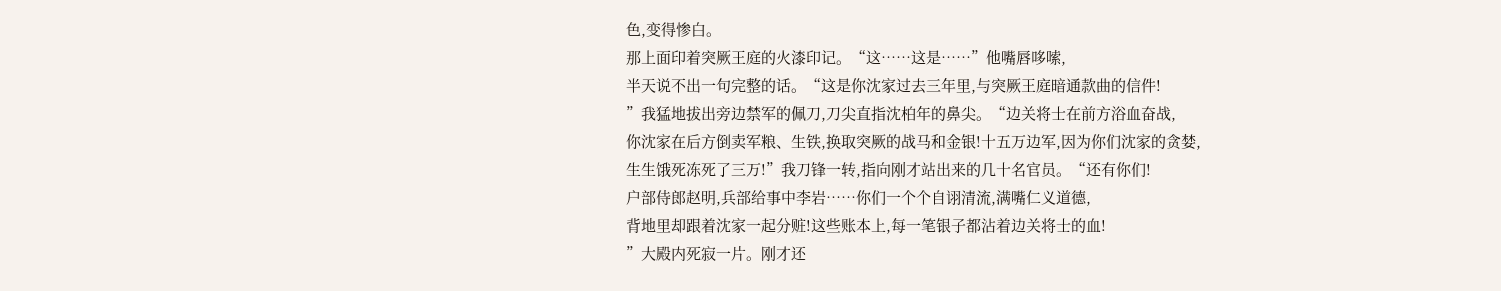色,变得惨白。
那上面印着突厥王庭的火漆印记。“这……这是……”他嘴唇哆嗦,
半天说不出一句完整的话。“这是你沈家过去三年里,与突厥王庭暗通款曲的信件!
”我猛地拔出旁边禁军的佩刀,刀尖直指沈柏年的鼻尖。“边关将士在前方浴血奋战,
你沈家在后方倒卖军粮、生铁,换取突厥的战马和金银!十五万边军,因为你们沈家的贪婪,
生生饿死冻死了三万!”我刀锋一转,指向刚才站出来的几十名官员。“还有你们!
户部侍郎赵明,兵部给事中李岩……你们一个个自诩清流,满嘴仁义道德,
背地里却跟着沈家一起分赃!这些账本上,每一笔银子都沾着边关将士的血!
”大殿内死寂一片。刚才还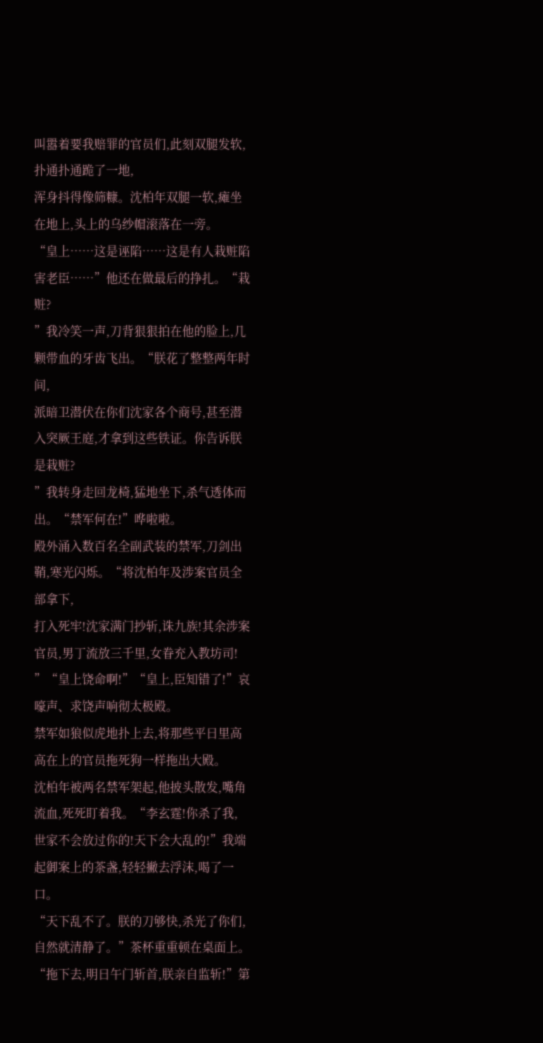叫嚣着要我赔罪的官员们,此刻双腿发软,扑通扑通跪了一地,
浑身抖得像筛糠。沈柏年双腿一软,瘫坐在地上,头上的乌纱帽滚落在一旁。
“皇上……这是诬陷……这是有人栽赃陷害老臣……”他还在做最后的挣扎。“栽赃?
”我冷笑一声,刀背狠狠拍在他的脸上,几颗带血的牙齿飞出。“朕花了整整两年时间,
派暗卫潜伏在你们沈家各个商号,甚至潜入突厥王庭,才拿到这些铁证。你告诉朕是栽赃?
”我转身走回龙椅,猛地坐下,杀气透体而出。“禁军何在!”哗啦啦。
殿外涌入数百名全副武装的禁军,刀剑出鞘,寒光闪烁。“将沈柏年及涉案官员全部拿下,
打入死牢!沈家满门抄斩,诛九族!其余涉案官员,男丁流放三千里,女眷充入教坊司!
”“皇上饶命啊!”“皇上,臣知错了!”哀嚎声、求饶声响彻太极殿。
禁军如狼似虎地扑上去,将那些平日里高高在上的官员拖死狗一样拖出大殿。
沈柏年被两名禁军架起,他披头散发,嘴角流血,死死盯着我。“李玄霆!你杀了我,
世家不会放过你的!天下会大乱的!”我端起御案上的茶盏,轻轻撇去浮沫,喝了一口。
“天下乱不了。朕的刀够快,杀光了你们,自然就清静了。”茶杯重重顿在桌面上。
“拖下去,明日午门斩首,朕亲自监斩!”第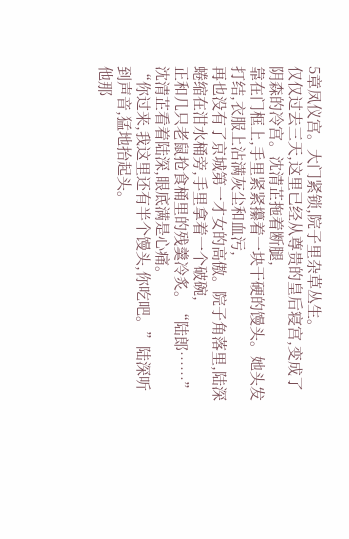5章凤仪宫。大门紧锁,院子里杂草丛生。
仅仅过去三天,这里已经从尊贵的皇后寝宫,变成了阴森的冷宫。沈清芷拖着断腿,
靠在门框上,手里紧紧攥着一块干硬的馒头。她头发打结,衣服上沾满灰尘和血污,
再也没有了京城第一才女的高傲。院子角落里,陆深蜷缩在泔水桶旁,手里拿着一个破碗,
正和几只老鼠抢食桶里的残羹冷炙。“陆郎……”沈清芷看着陆深,眼底满是心痛。
“你过来,我这里还有半个馒头,你吃吧。”陆深听到声音,猛地抬起头。
他那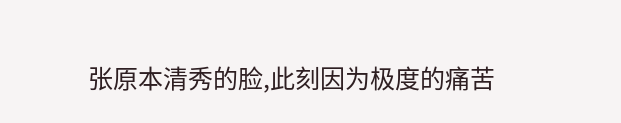张原本清秀的脸,此刻因为极度的痛苦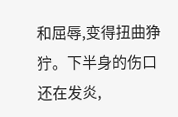和屈辱,变得扭曲狰狞。下半身的伤口还在发炎,